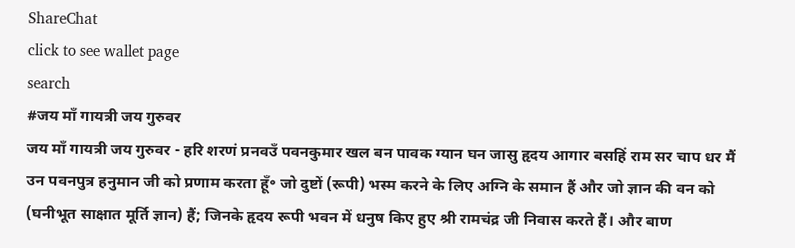ShareChat
click to see wallet page
search
#जय माँ गायत्री जय गुरुवर
जय माँ गायत्री जय गुरुवर - हरि शरणं प्रनवउँ पवनकुमार खल बन पावक ग्यान घन जासु हृदय आगार बसहिं राम सर चाप धर मैं उन पवनपुत्र हनुमान जी को प्रणाम करता हूँ॰ जो दुष्टों (रूपी) भस्म करने के लिए अग्नि के समान हैं और जो ज्ञान की वन को (घनीभूत साक्षात मूर्ति ज्ञान) हैं; जिनके हृदय रूपी भवन में धनुष किए हुए श्री रामचंद्र जी निवास करते हैं। और बाण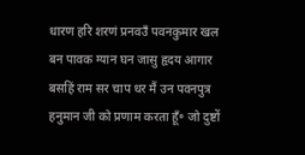धारण हरि शरणं प्रनवउँ पवनकुमार खल बन पावक ग्यान घन जासु हृदय आगार बसहिं राम सर चाप धर मैं उन पवनपुत्र हनुमान जी को प्रणाम करता हूँ॰ जो दुष्टों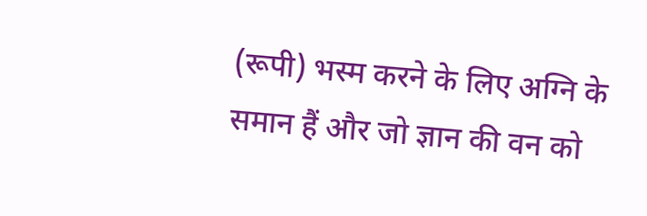(रूपी) भस्म करने के लिए अग्नि के समान हैं और जो ज्ञान की वन को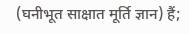(घनीभूत साक्षात मूर्ति ज्ञान) हैं;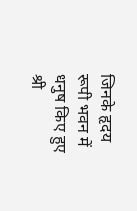जिनके हृदय रूपी भवन में धनुष किए हुए श्री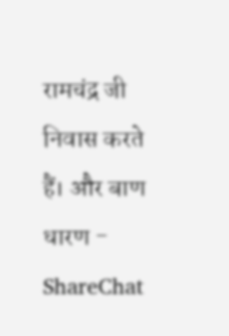रामचंद्र जी निवास करते हैं। और बाण धारण - ShareChat